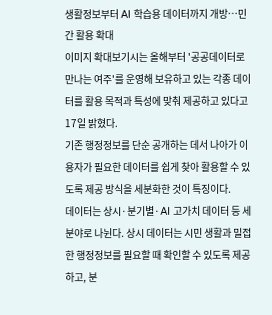생활정보부터 AI 학습용 데이터까지 개방…민간 활용 확대
이미지 확대보기시는 올해부터 '공공데이터로 만나는 여주'를 운영해 보유하고 있는 각종 데이터를 활용 목적과 특성에 맞춰 제공하고 있다고 17일 밝혔다.
기존 행정정보를 단순 공개하는 데서 나아가 이용자가 필요한 데이터를 쉽게 찾아 활용할 수 있도록 제공 방식을 세분화한 것이 특징이다.
데이터는 상시·분기별·AI 고가치 데이터 등 세 분야로 나뉜다. 상시 데이터는 시민 생활과 밀접한 행정정보를 필요할 때 확인할 수 있도록 제공하고, 분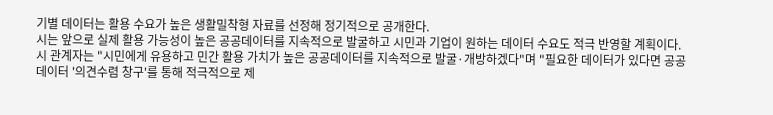기별 데이터는 활용 수요가 높은 생활밀착형 자료를 선정해 정기적으로 공개한다.
시는 앞으로 실제 활용 가능성이 높은 공공데이터를 지속적으로 발굴하고 시민과 기업이 원하는 데이터 수요도 적극 반영할 계획이다.
시 관계자는 "시민에게 유용하고 민간 활용 가치가 높은 공공데이터를 지속적으로 발굴·개방하겠다"며 "필요한 데이터가 있다면 공공데이터 '의견수렴 창구'를 통해 적극적으로 제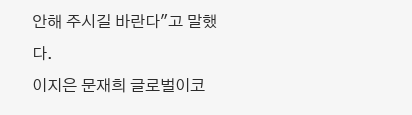안해 주시길 바란다"고 말했다.
이지은 문재희 글로벌이코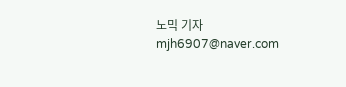노믹 기자 mjh6907@naver.com